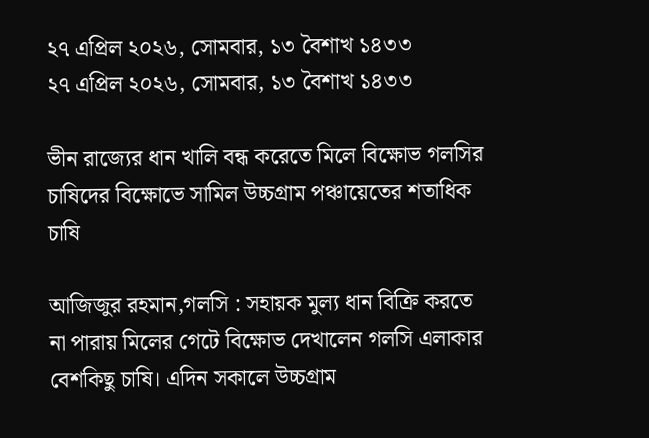২৭ এপ্রিল ২০২৬, সোমবার, ১৩ বৈশাখ ১৪৩৩
২৭ এপ্রিল ২০২৬, সোমবার, ১৩ বৈশাখ ১৪৩৩

ভীন রাজ্যের ধান খালি বন্ধ করেতে মিলে বিক্ষোভ গলসির চাষিদের বিক্ষোভে সামিল উচ্চগ্রাম পঞ্চায়েতের শতাধিক চাষি

আজিজুর রহমান,গলসি : সহায়ক মুল্য ধান বিক্রি করতে না পারায় মিলের গেটে বিক্ষোভ দেখালেন গলসি এলাকার বেশকিছু চাষি। এদিন সকালে উচ্চগ্রাম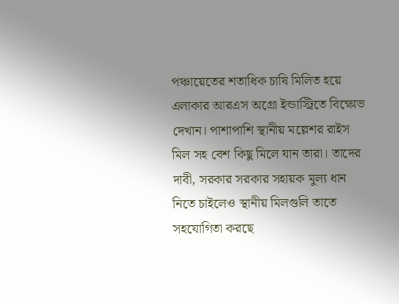পঞ্চায়েতের শতাধিক চাষি মিলিত হয়ে এলাকার আরএস অগ্রো ইন্ডাস্ট্রিতে বিক্ষোভ দেখান। পাশাপাশি স্থানীয় মল্লেশর রাইস মিল সহ বেশ কিছু মিলে যান তারা। তাদের দাবী, সরকার সরকার সহায়ক মুল্য ধান নিতে চাইলেও স্থানীয় মিলগুলি তাতে সহযোগিতা করছে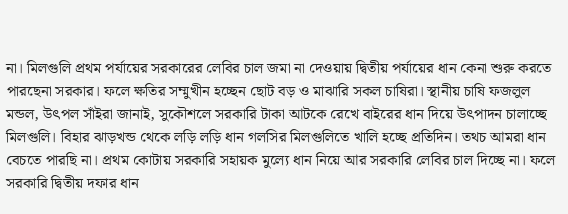না। মিলগুলি প্রথম পর্যায়ের সরকারের লেবির চাল জমা না দেওয়ায় দ্বিতীয় পর্যায়ের ধান কেনা শুরু করতে পারছেনা সরকার। ফলে ক্ষতির সম্মুখীন হচ্ছেন ছোট বড় ও মাঝারি সকল চাষিরা। স্থানীয় চাষি ফজলুল মন্ডল, উৎপল সাঁইরা জানাই, সুকৌশলে সরকারি টাকা আটকে রেখে বাইরের ধান দিয়ে উৎপাদন চালাচ্ছে মিলগুলি। বিহার ঝাড়খন্ড থেকে লড়ি লড়ি ধান গলসির মিলগুলিতে খালি হচ্ছে প্রতিদিন। তথচ আমরা ধান বেচতে পারছি না। প্রথম কোটায় সরকারি সহায়ক মুল্যে ধান নিয়ে আর সরকারি লেবির চাল দিচ্ছে না। ফলে সরকারি দ্বিতীয় দফার ধান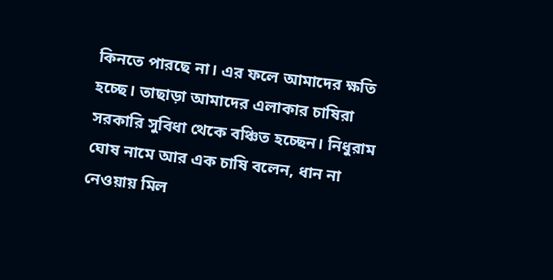কিনতে পারছে না। এর ফলে আমাদের ক্ষতি হচ্ছে। তাছাড়া আমাদের এলাকার চাষিরা সরকারি সুবিধা থেকে বঞ্চিত হচ্ছেন। নিধুরাম ঘোষ নামে আর এক চাষি বলেন, ধান না নেওয়ায় মিল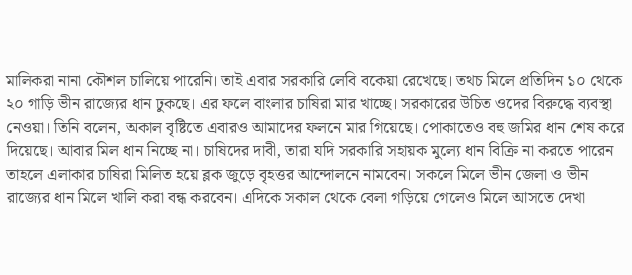মালিকরা নানা কৌশল চালিয়ে পারেনি। তাই এবার সরকারি লেবি বকেয়া রেখেছে। তথচ মিলে প্রতিদিন ১০ থেকে ২০ গাড়ি ভীন রাজ্যের ধান ঢুকছে। এর ফলে বাংলার চাষিরা মার খাচ্ছে। সরকারের উচিত ওদের বিরুদ্ধে ব্যবস্থা নেওয়া। তিনি বলেন, অকাল বৃষ্টিতে এবারও আমাদের ফলনে মার গিয়েছে। পোকাতেও বহু জমির ধান শেষ করে দিয়েছে। আবার মিল ধান নিচ্ছে না। চাষিদের দাবী, তারা যদি সরকারি সহায়ক মুল্যে ধান বিক্রি না করতে পারেন তাহলে এলাকার চাষিরা মিলিত হয়ে ব্লক জুড়ে বৃহত্তর আন্দোলনে নামবেন। সকলে মিলে ভীন জেলা ও ভীন রাজ্যের ধান মিলে খালি করা বন্ধ করবেন। এদিকে সকাল থেকে বেলা গড়িয়ে গেলেও মিলে আসতে দেখা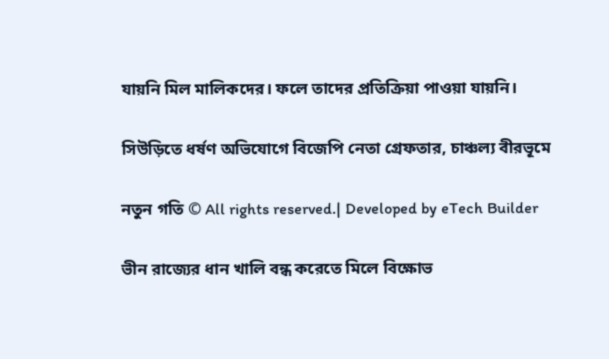যায়নি মিল মালিকদের। ফলে তাদের প্রতিক্রিয়া পাওয়া যায়নি।

সিউড়িতে ধর্ষণ অভিযোগে বিজেপি নেতা গ্রেফতার, চাঞ্চল্য বীরভূমে

নতুন গতি © All rights reserved.| Developed by eTech Builder

ভীন রাজ্যের ধান খালি বন্ধ করেতে মিলে বিক্ষোভ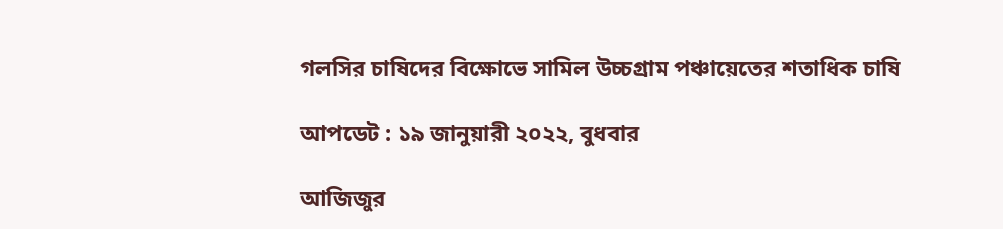গলসির চাষিদের বিক্ষোভে সামিল উচ্চগ্রাম পঞ্চায়েতের শতাধিক চাষি

আপডেট : ১৯ জানুয়ারী ২০২২, বুধবার

আজিজুর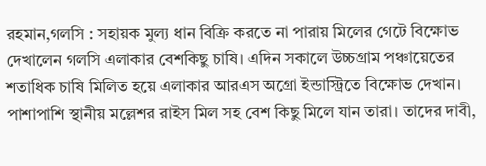রহমান,গলসি : সহায়ক মুল্য ধান বিক্রি করতে না পারায় মিলের গেটে বিক্ষোভ দেখালেন গলসি এলাকার বেশকিছু চাষি। এদিন সকালে উচ্চগ্রাম পঞ্চায়েতের শতাধিক চাষি মিলিত হয়ে এলাকার আরএস অগ্রো ইন্ডাস্ট্রিতে বিক্ষোভ দেখান। পাশাপাশি স্থানীয় মল্লেশর রাইস মিল সহ বেশ কিছু মিলে যান তারা। তাদের দাবী,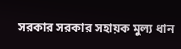সরকার সরকার সহায়ক মুল্য ধান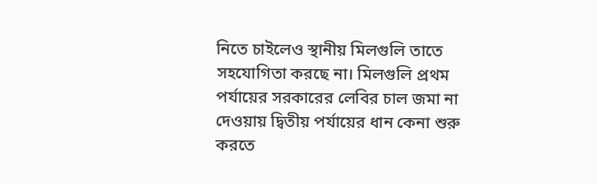নিতে চাইলেও স্থানীয় মিলগুলি তাতে সহযোগিতা করছে না। মিলগুলি প্রথম পর্যায়ের সরকারের লেবির চাল জমা না দেওয়ায় দ্বিতীয় পর্যায়ের ধান কেনা শুরু করতে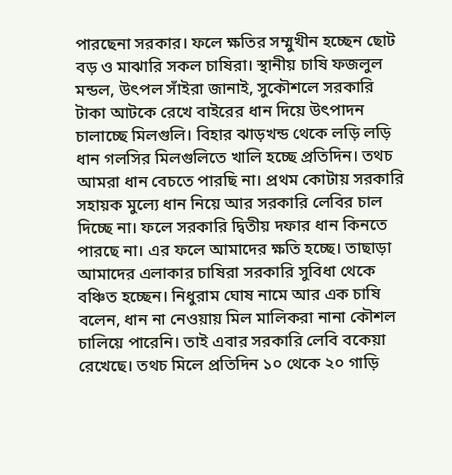পারছেনা সরকার। ফলে ক্ষতির সম্মুখীন হচ্ছেন ছোট বড় ও মাঝারি সকল চাষিরা। স্থানীয় চাষি ফজলুল মন্ডল, উৎপল সাঁইরা জানাই, সুকৌশলে সরকারি টাকা আটকে রেখে বাইরের ধান দিয়ে উৎপাদন চালাচ্ছে মিলগুলি। বিহার ঝাড়খন্ড থেকে লড়ি লড়ি ধান গলসির মিলগুলিতে খালি হচ্ছে প্রতিদিন। তথচ আমরা ধান বেচতে পারছি না। প্রথম কোটায় সরকারি সহায়ক মুল্যে ধান নিয়ে আর সরকারি লেবির চাল দিচ্ছে না। ফলে সরকারি দ্বিতীয় দফার ধান কিনতে পারছে না। এর ফলে আমাদের ক্ষতি হচ্ছে। তাছাড়া আমাদের এলাকার চাষিরা সরকারি সুবিধা থেকে বঞ্চিত হচ্ছেন। নিধুরাম ঘোষ নামে আর এক চাষি বলেন, ধান না নেওয়ায় মিল মালিকরা নানা কৌশল চালিয়ে পারেনি। তাই এবার সরকারি লেবি বকেয়া রেখেছে। তথচ মিলে প্রতিদিন ১০ থেকে ২০ গাড়ি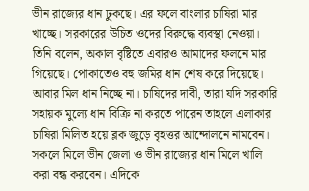ভীন রাজ্যের ধান ঢুকছে। এর ফলে বাংলার চাষিরা মার খাচ্ছে। সরকারের উচিত ওদের বিরুদ্ধে ব্যবস্থা নেওয়া। তিনি বলেন, অকাল বৃষ্টিতে এবারও আমাদের ফলনে মার গিয়েছে। পোকাতেও বহু জমির ধান শেষ করে দিয়েছে। আবার মিল ধান নিচ্ছে না। চাষিদের দাবী, তারা যদি সরকারি সহায়ক মুল্যে ধান বিক্রি না করতে পারেন তাহলে এলাকার চাষিরা মিলিত হয়ে ব্লক জুড়ে বৃহত্তর আন্দোলনে নামবেন। সকলে মিলে ভীন জেলা ও ভীন রাজ্যের ধান মিলে খালি করা বন্ধ করবেন। এদিকে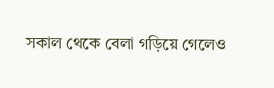সকাল থেকে বেলা গড়িয়ে গেলেও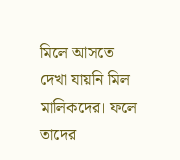মিলে আসতে দেখা যায়নি মিল মালিকদের। ফলে তাদের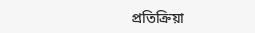প্রতিক্রিয়া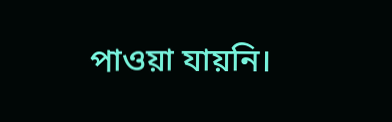পাওয়া যায়নি।